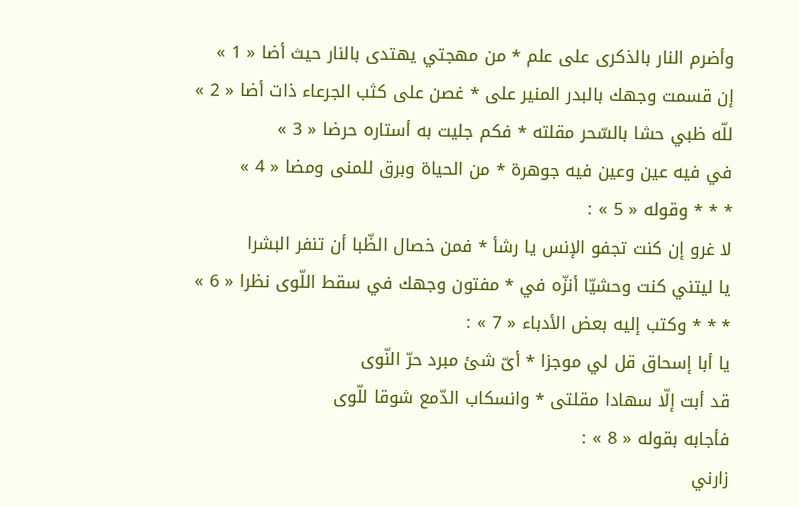وأضرم النار بالذكرى على علم * من مهجتي يهتدى بالنار حيث أضا « 1 »
إن قسمت وجهك بالبدر المنير على * غصن على كثب الجرعاء ذات أضا « 2 »
للّه ظبي حشا بالسّحر مقلته * فكم جليت به أستاره حرضا « 3 »
في فيه عين وعين فيه جوهرة * من الحياة وبرق للمنى ومضا « 4 »
* * * وقوله « 5 » :
لا غرو إن كنت تجفو الإنس يا رشأ * فمن خصال الظّبا أن تنفر البشرا
يا ليتني كنت وحشيّا أنزّه في * مفتون وجهك في سقط اللّوى نظرا « 6 »
* * * وكتب إليه بعض الأدباء « 7 » :
يا أبا إسحاق قل لي موجزا * أىّ شئ مبرد حرّ النّوى
قد أبت إلّا سهادا مقلتى * وانسكاب الدّمع شوقا للّوى
فأجابه بقوله « 8 » :
زارني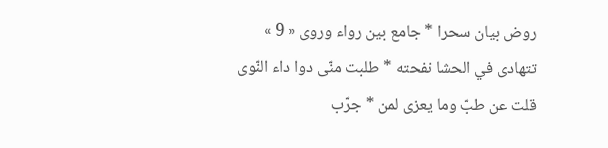روض بيان سحرا * جامع بين رواء وروى « 9 »
تتهادى في الحشا نفحته * طلبت منّى دوا داء النّوى
قلت عن طبّ وما يعزى لمن * جرّب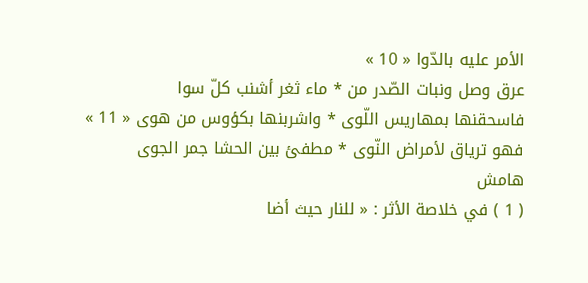الأمر عليه بالدّوا « 10 »
عرق وصل ونبات الصّدر من * ماء ثغر أشنب كلّ سوا
فاسحقنها بمهاريس اللّوى * واشربنها بكؤوس من هوى « 11 »
فهو ترياق لأمراض النّوى * مطفئ بين الحشا جمر الجوى
هامش
( 1 ) في خلاصة الأثر : « للنار حيث أضا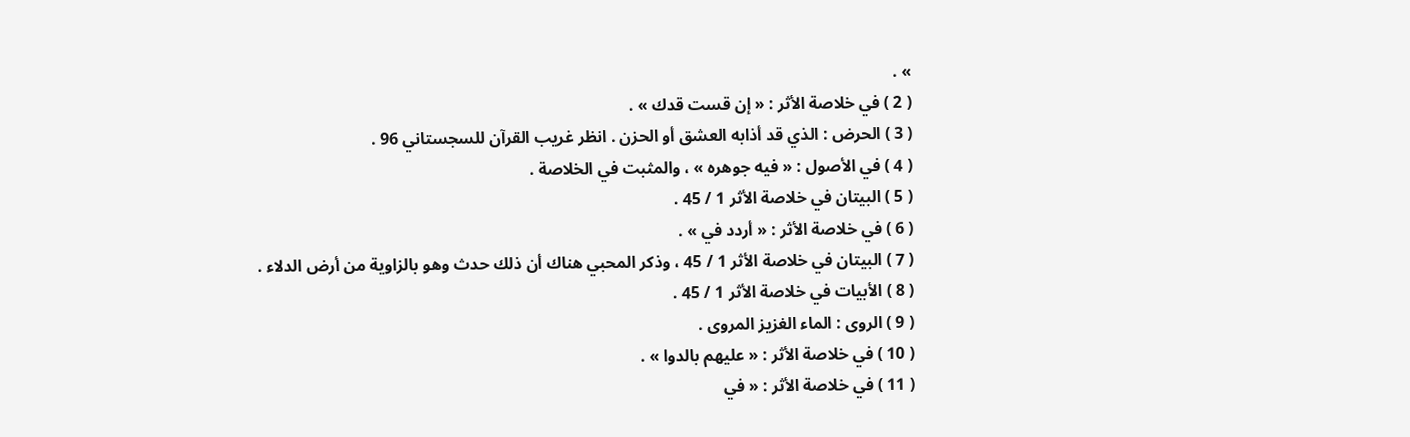» .
( 2 ) في خلاصة الأثر : « إن قست قدك » .
( 3 ) الحرض : الذي قد أذابه العشق أو الحزن . انظر غريب القرآن للسجستاني 96 .
( 4 ) في الأصول : « فيه جوهره » ، والمثبت في الخلاصة .
( 5 ) البيتان في خلاصة الأثر 1 / 45 .
( 6 ) في خلاصة الأثر : « أردد في » .
( 7 ) البيتان في خلاصة الأثر 1 / 45 ، وذكر المحبي هناك أن ذلك حدث وهو بالزاوية من أرض الدلاء .
( 8 ) الأبيات في خلاصة الأثر 1 / 45 .
( 9 ) الروى : الماء الغزيز المروى .
( 10 ) في خلاصة الأثر : « عليهم بالدوا » .
( 11 ) في خلاصة الأثر : « في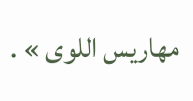مهاريس اللوى » .